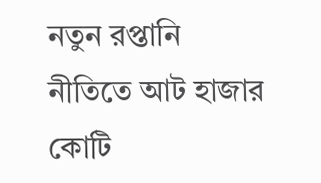নতুন রপ্তানি নীতিতে আট হাজার কোটি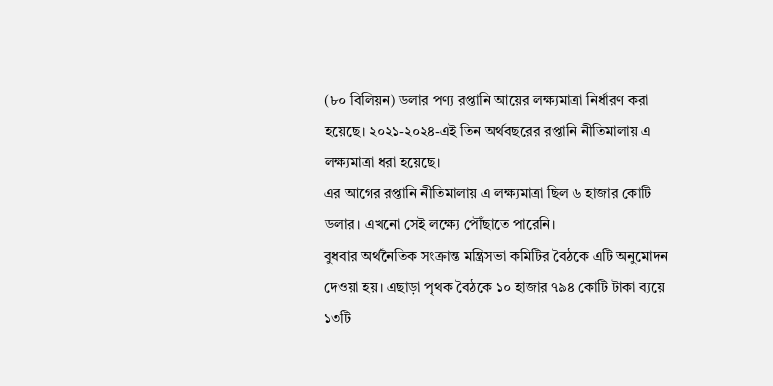(৮০ বিলিয়ন) ডলার পণ্য রপ্তানি আয়ের লক্ষ্যমাত্রা নির্ধারণ করা হয়েছে। ২০২১-২০২৪-এই তিন অর্থবছরের রপ্তানি নীতিমালায় এ লক্ষ্যমাত্রা ধরা হয়েছে।
এর আগের রপ্তানি নীতিমালায় এ লক্ষ্যমাত্রা ছিল ৬ হাজার কোটি ডলার। এখনো সেই লক্ষ্যে পৌঁছাতে পারেনি।
বুধবার অর্থনৈতিক সংক্রান্ত মন্ত্রিসভা কমিটির বৈঠকে এটি অনুমোদন দেওয়া হয়। এছাড়া পৃথক বৈঠকে ১০ হাজার ৭৯৪ কোটি টাকা ব্যয়ে ১৩টি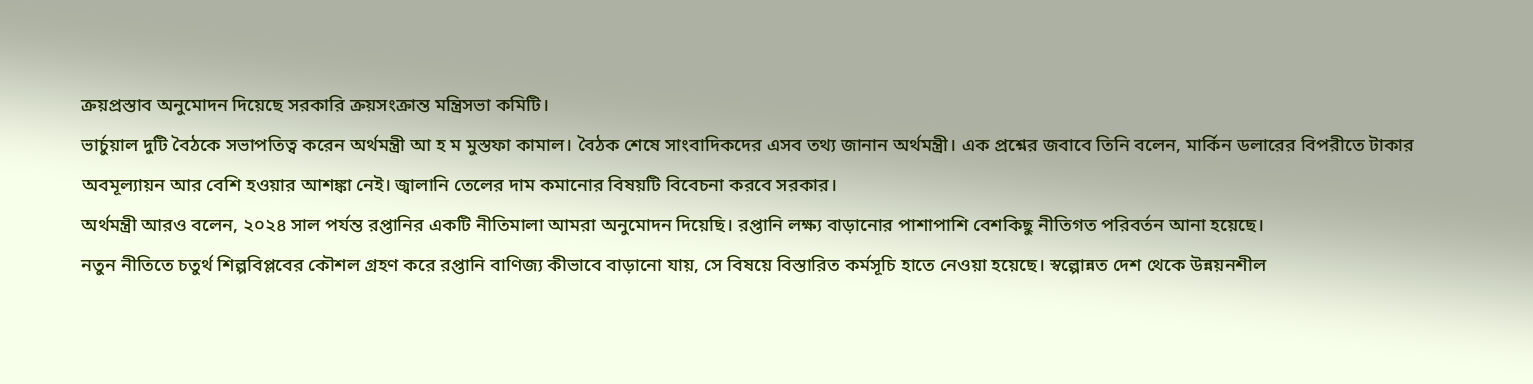ক্রয়প্রস্তাব অনুমোদন দিয়েছে সরকারি ক্রয়সংক্রান্ত মন্ত্রিসভা কমিটি।
ভার্চুয়াল দুটি বৈঠকে সভাপতিত্ব করেন অর্থমন্ত্রী আ হ ম মুস্তফা কামাল। বৈঠক শেষে সাংবাদিকদের এসব তথ্য জানান অর্থমন্ত্রী। এক প্রশ্নের জবাবে তিনি বলেন, মার্কিন ডলারের বিপরীতে টাকার অবমূল্যায়ন আর বেশি হওয়ার আশঙ্কা নেই। জ্বালানি তেলের দাম কমানোর বিষয়টি বিবেচনা করবে সরকার।
অর্থমন্ত্রী আরও বলেন, ২০২৪ সাল পর্যন্ত রপ্তানির একটি নীতিমালা আমরা অনুমোদন দিয়েছি। রপ্তানি লক্ষ্য বাড়ানোর পাশাপাশি বেশকিছু নীতিগত পরিবর্তন আনা হয়েছে।
নতুন নীতিতে চতুর্থ শিল্পবিপ্লবের কৌশল গ্রহণ করে রপ্তানি বাণিজ্য কীভাবে বাড়ানো যায়, সে বিষয়ে বিস্তারিত কর্মসূচি হাতে নেওয়া হয়েছে। স্বল্পোন্নত দেশ থেকে উন্নয়নশীল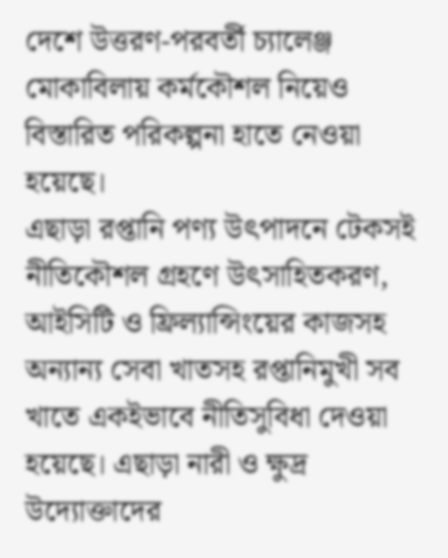দেশে উত্তরণ-পরবর্তী চ্যালেঞ্জ মোকাবিলায় কর্মকৌশল নিয়েও বিস্তারিত পরিকল্পনা হাতে নেওয়া হয়েছে।
এছাড়া রপ্তানি পণ্য উৎপাদনে টেকসই নীতিকৌশল গ্রহণে উৎসাহিতকরণ, আইসিটি ও ফ্রিল্যান্সিংয়ের কাজসহ অন্যান্য সেবা খাতসহ রপ্তানিমুখী সব খাতে একইভাবে নীতিসুবিধা দেওয়া হয়েছে। এছাড়া নারী ও ক্ষুদ্র উদ্যোক্তাদের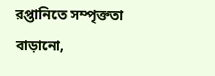রপ্তানিতে সম্পৃক্ততা বাড়ানো,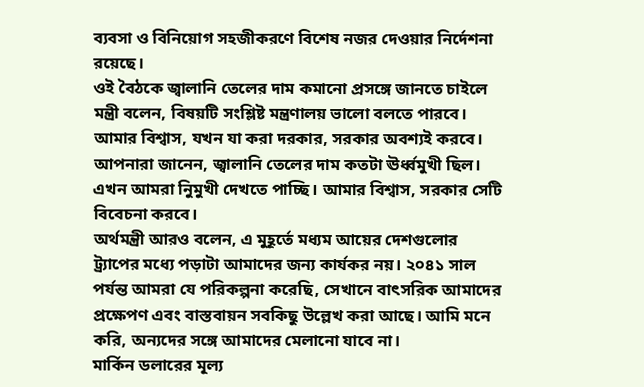ব্যবসা ও বিনিয়োগ সহজীকরণে বিশেষ নজর দেওয়ার নির্দেশনা রয়েছে।
ওই বৈঠকে জ্বালানি তেলের দাম কমানো প্রসঙ্গে জানতে চাইলে মন্ত্রী বলেন, বিষয়টি সংশ্লিষ্ট মন্ত্রণালয় ভালো বলতে পারবে। আমার বিশ্বাস, যখন যা করা দরকার, সরকার অবশ্যই করবে। আপনারা জানেন, জ্বালানি তেলের দাম কতটা ঊর্ধ্বমুখী ছিল। এখন আমরা নিুমুখী দেখতে পাচ্ছি। আমার বিশ্বাস, সরকার সেটি বিবেচনা করবে।
অর্থমন্ত্রী আরও বলেন, এ মুহূর্তে মধ্যম আয়ের দেশগুলোর ট্র্যাপের মধ্যে পড়াটা আমাদের জন্য কার্যকর নয়। ২০৪১ সাল পর্যন্ত আমরা যে পরিকল্পনা করেছি, সেখানে বাৎসরিক আমাদের প্রক্ষেপণ এবং বাস্তবায়ন সবকিছু উল্লেখ করা আছে। আমি মনে করি, অন্যদের সঙ্গে আমাদের মেলানো যাবে না।
মার্কিন ডলারের মূল্য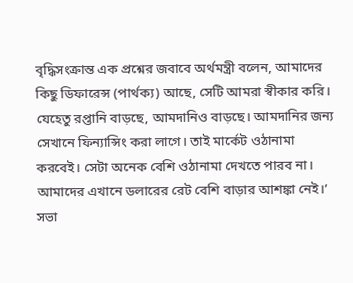বৃদ্ধিসংক্রান্ত এক প্রশ্নের জবাবে অর্থমন্ত্রী বলেন, আমাদের কিছু ডিফারেন্স (পার্থক্য) আছে, সেটি আমরা স্বীকার করি। যেহেতু রপ্তানি বাড়ছে, আমদানিও বাড়ছে। আমদানির জন্য সেখানে ফিন্যান্সিং করা লাগে। তাই মার্কেট ওঠানামা করবেই। সেটা অনেক বেশি ওঠানামা দেখতে পারব না। আমাদের এখানে ডলারের রেট বেশি বাড়ার আশঙ্কা নেই।’
সভা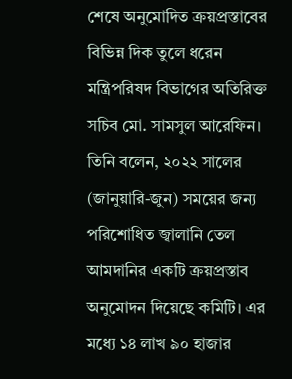শেষে অনুমোদিত ক্রয়প্রস্তাবের বিভিন্ন দিক তুলে ধরেন মন্ত্রিপরিষদ বিভাগের অতিরিক্ত সচিব মো. সামসুল আরেফিন। তিনি বলেন, ২০২২ সালের (জানুয়ারি-জুন) সময়ের জন্য পরিশোধিত জ্বালানি তেল আমদানির একটি ক্রয়প্রস্তাব অনুমোদন দিয়েছে কমিটি। এর মধ্যে ১৪ লাখ ৯০ হাজার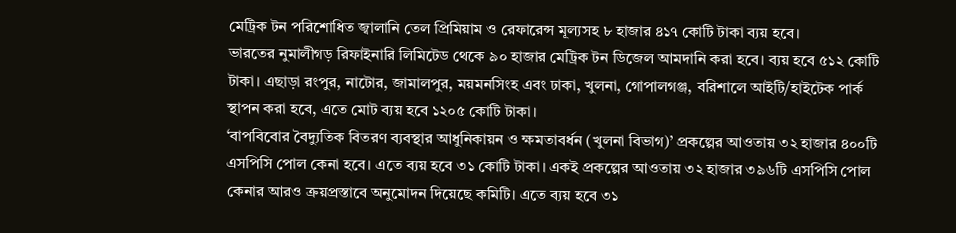মেট্রিক টন পরিশোধিত জ্বালানি তেল প্রিমিয়াম ও রেফারেন্স মূল্যসহ ৮ হাজার ৪১৭ কোটি টাকা ব্যয় হবে।
ভারতের নুমালীগড় রিফাইনারি লিমিটেড থেকে ৯০ হাজার মেট্রিক টন ডিজেল আমদানি করা হবে। ব্যয় হবে ৫১২ কোটি টাকা। এছাড়া রংপুর, নাটোর, জামালপুর, ময়মনসিংহ এবং ঢাকা, খুলনা, গোপালগঞ্জ, বরিশালে আইটি/হাইটেক পার্ক স্থাপন করা হবে, এতে মোট ব্যয় হবে ১২০৫ কোটি টাকা।
‘বাপবিবোর বৈদ্যুতিক বিতরণ ব্যবস্থার আধুনিকায়ন ও ক্ষমতাবর্ধন (খুলনা বিভাগ)’ প্রকল্পের আওতায় ৩২ হাজার ৪০০টি এসপিসি পোল কেনা হবে। এতে ব্যয় হবে ৩১ কোটি টাকা। একই প্রকল্পের আওতায় ৩২ হাজার ৩৯৬টি এসপিসি পোল কেনার আরও ক্রয়প্রস্তাবে অনুমোদন দিয়েছে কমিটি। এতে ব্যয় হবে ৩১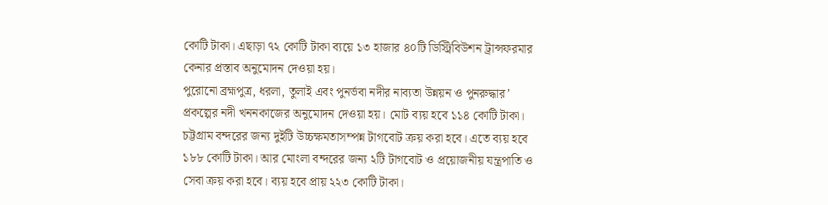কোটি টাকা। এছাড়া ৭২ কোটি টাকা ব্যয়ে ১৩ হাজার ৪০টি ডিস্ট্রিবিউশন ট্রান্সফরমার কেনার প্রস্তাব অনুমোদন দেওয়া হয়।
পুরোনো ব্রহ্মপুত্র, ধরলা, তুলাই এবং পুনর্ভবা নদীর নাব্যতা উন্নয়ন ও পুনরুদ্ধার’ প্রকল্পের নদী খননকাজের অনুমোদন দেওয়া হয়। মোট ব্যয় হবে ১১৪ কোটি টাকা। চট্টগ্রাম বন্দরের জন্য দুইটি উচ্চক্ষমতাসম্পন্ন টাগবোট ক্রয় করা হবে। এতে ব্যয় হবে ১৮৮ কোটি টাকা। আর মোংলা বন্দরের জন্য ২টি টাগবোট ও প্রয়োজনীয় যন্ত্রপাতি ও সেবা ক্রয় করা হবে। ব্যয় হবে প্রায় ২২৩ কোটি টাকা।